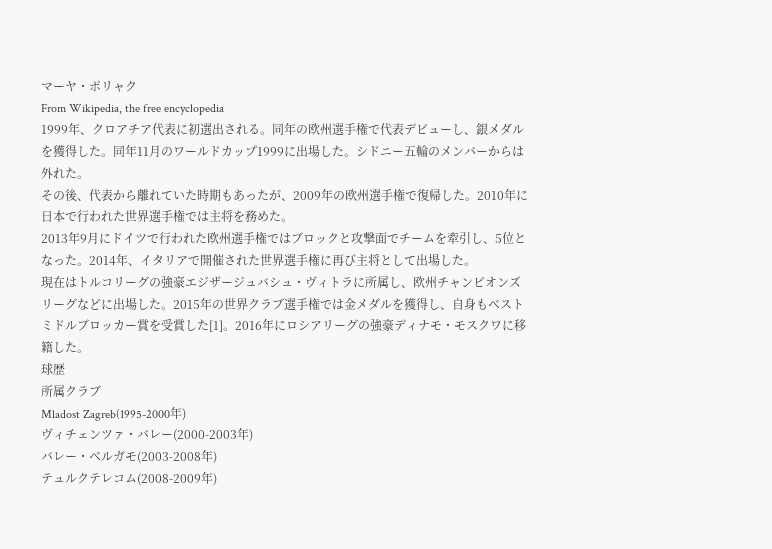マーヤ・ポリャク
From Wikipedia, the free encyclopedia
1999年、クロアチア代表に初選出される。同年の欧州選手権で代表デビューし、銀メダルを獲得した。同年11月のワールドカップ1999に出場した。シドニー五輪のメンバーからは外れた。
その後、代表から離れていた時期もあったが、2009年の欧州選手権で復帰した。2010年に日本で行われた世界選手権では主将を務めた。
2013年9月にドイツで行われた欧州選手権ではブロックと攻撃面でチームを牽引し、5位となった。2014年、イタリアで開催された世界選手権に再び主将として出場した。
現在はトルコリーグの強豪エジザージュバシュ・ヴィトラに所属し、欧州チャンピオンズリーグなどに出場した。2015年の世界クラブ選手権では金メダルを獲得し、自身もベストミドルブロッカー賞を受賞した[1]。2016年にロシアリーグの強豪ディナモ・モスクワに移籍した。
球歴
所属クラブ
Mladost Zagreb(1995-2000年)
ヴィチェンツァ・バレー(2000-2003年)
バレー・ベルガモ(2003-2008年)
テュルクテレコム(2008-2009年)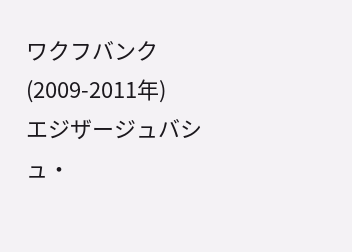ワクフバンク(2009-2011年)
エジザージュバシュ・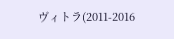ヴィトラ(2011-2016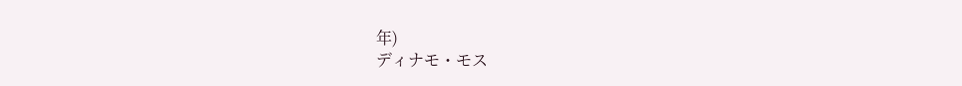年)
ディナモ・モス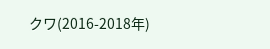クワ(2016-2018年)